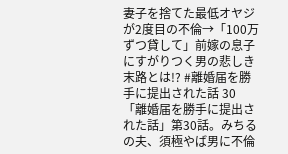妻子を捨てた最低オヤジが2度目の不倫→「100万ずつ貸して」前嫁の息子にすがりつく男の悲しき末路とは!? #離婚届を勝手に提出された話 30
「離婚届を勝手に提出された話」第30話。みちるの夫、須極やば男に不倫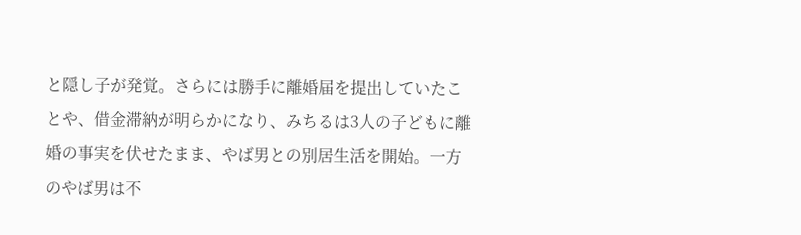と隠し子が発覚。さらには勝手に離婚届を提出していたことや、借金滞納が明らかになり、みちるは3人の子どもに離婚の事実を伏せたまま、やば男との別居生活を開始。一方のやば男は不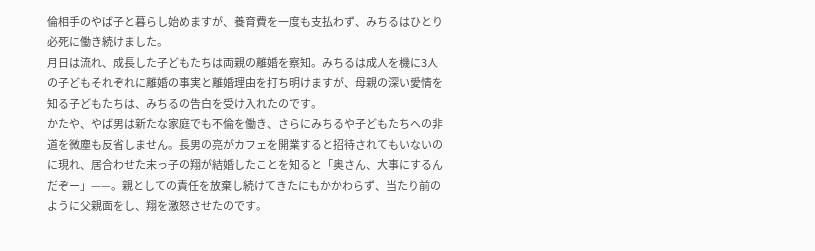倫相手のやば子と暮らし始めますが、養育費を一度も支払わず、みちるはひとり必死に働き続けました。
月日は流れ、成長した子どもたちは両親の離婚を察知。みちるは成人を機に3人の子どもそれぞれに離婚の事実と離婚理由を打ち明けますが、母親の深い愛情を知る子どもたちは、みちるの告白を受け入れたのです。
かたや、やば男は新たな家庭でも不倫を働き、さらにみちるや子どもたちへの非道を微塵も反省しません。長男の亮がカフェを開業すると招待されてもいないのに現れ、居合わせた末っ子の翔が結婚したことを知ると「奥さん、大事にするんだぞー」——。親としての責任を放棄し続けてきたにもかかわらず、当たり前のように父親面をし、翔を激怒させたのです。